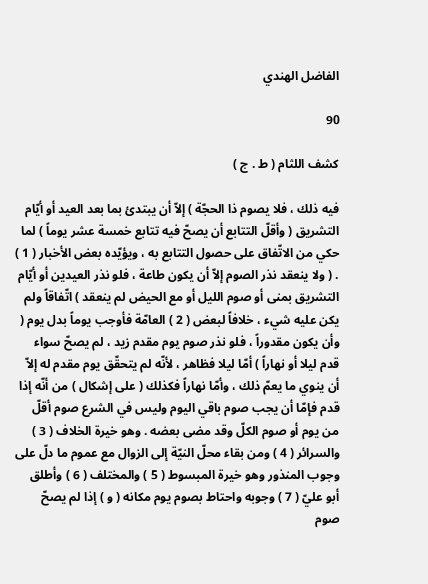الفاضل الهندي

90

كشف اللثام ( ط . ج )

فيه ذلك ، فلا يصوم ذا الحجّة ) إلاّ أن يبتدئ بما بعد العيد أو أيّام التشريق ( وأقلّ التتابع أن يصحّ فيه تتابع خمسة عشر يوماً ) لما حكي من الاتّفاق على حصول التتابع به ، ويؤيّده بعض الأخبار ( 1 ) . ( ولا ينعقد نذر الصوم إلاّ أن يكون طاعة ، فلو نذر العيدين أو أيّام التشريق بمنى أو صوم الليل أو مع الحيض لم ينعقد ) اتّفاقاً ولم يكن عليه شيء ، خلافاً لبعض ( 2 ) العامّة فأوجب يوماً بدل يوم ( وأن يكون مقدوراً ، فلو نذر صوم يوم مقدم زيد ، لم يصحّ سواء قدم ليلا أو نهاراً ) أمّا ليلا فظاهر ، لأنّه لم يتحقّق يوم مقدم له إلاّ أن ينوي ما يعمّ ذلك ، وأمّا نهاراً فكذلك ( على إشكال ) من أنّه إذا قدم فإمّا أن يجب صوم باقي اليوم وليس في الشرع صوم أقلّ من يوم أو صوم الكلّ وقد مضى بعضه . وهو خيرة الخلاف ( 3 ) والسرائر ( 4 ) ومن بقاء محلّ النيّة إلى الزوال مع عموم ما دلّ على وجوب المنذور وهو خيرة المبسوط ( 5 ) والمختلف ( 6 ) وأطلق أبو عليّ ( 7 ) وجوبه واحتاط بصوم يوم مكانه ( و ) إذا لم يصحّ صوم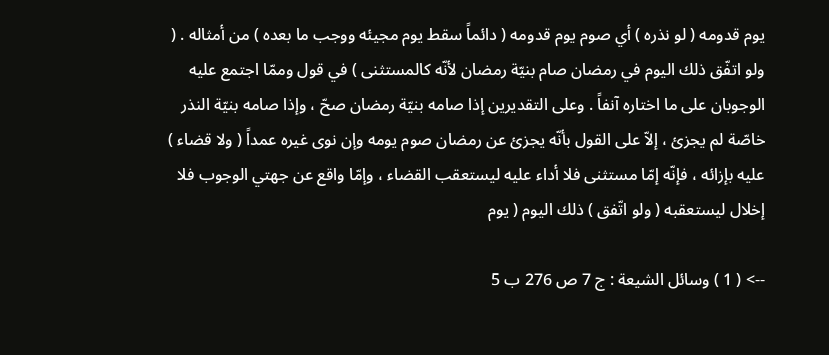يوم قدومه ( لو نذره ) أي صوم يوم قدومه ( دائماً سقط يوم مجيئه ووجب ما بعده ) من أمثاله . ( ولو اتفّق ذلك اليوم في رمضان صام بنيّة رمضان لأنّه كالمستثنى ) في قول وممّا اجتمع عليه الوجوبان على ما اختاره آنفاً . وعلى التقديرين إذا صامه بنيّة رمضان صحّ ، وإذا صامه بنيّة النذر خاصّة لم يجزئ ، إلاّ على القول بأنّه يجزئ عن رمضان صوم يومه وإن نوى غيره عمداً ( ولا قضاء ) عليه بإزائه ، فإنّه إمّا مستثنى فلا أداء عليه ليستعقب القضاء ، وإمّا واقع عن جهتي الوجوب فلا إخلال ليستعقبه ( ولو اتّفق ) ذلك اليوم ( يوم

--> ( 1 ) وسائل الشيعة : ج 7 ص 276 ب 5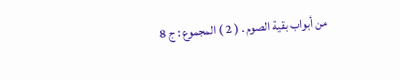من أبواب بقية الصوم . ( 2 ) المجموع : ج 8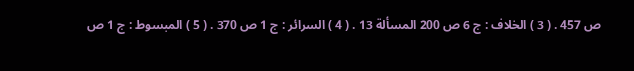ص 457 . ( 3 ) الخلاف : ج 6 ص 200 المسألة 13 . ( 4 ) السرائر : ج 1 ص 370 . ( 5 ) المبسوط : ج 1 ص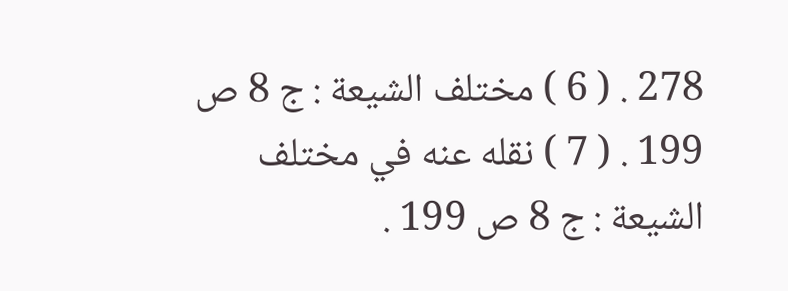278 . ( 6 ) مختلف الشيعة : ج 8 ص 199 . ( 7 ) نقله عنه في مختلف الشيعة : ج 8 ص 199 .